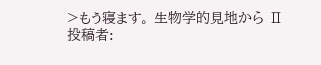>もう寝ます。 生物学的見地から Ⅱ
投稿者: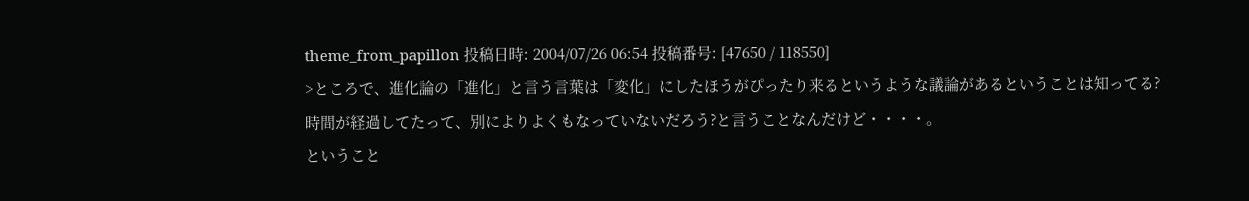theme_from_papillon 投稿日時: 2004/07/26 06:54 投稿番号: [47650 / 118550]
>ところで、進化論の「進化」と言う言葉は「変化」にしたほうがぴったり来るというような議論があるということは知ってる?
時間が経過してたって、別によりよくもなっていないだろう?と言うことなんだけど・・・・。
ということ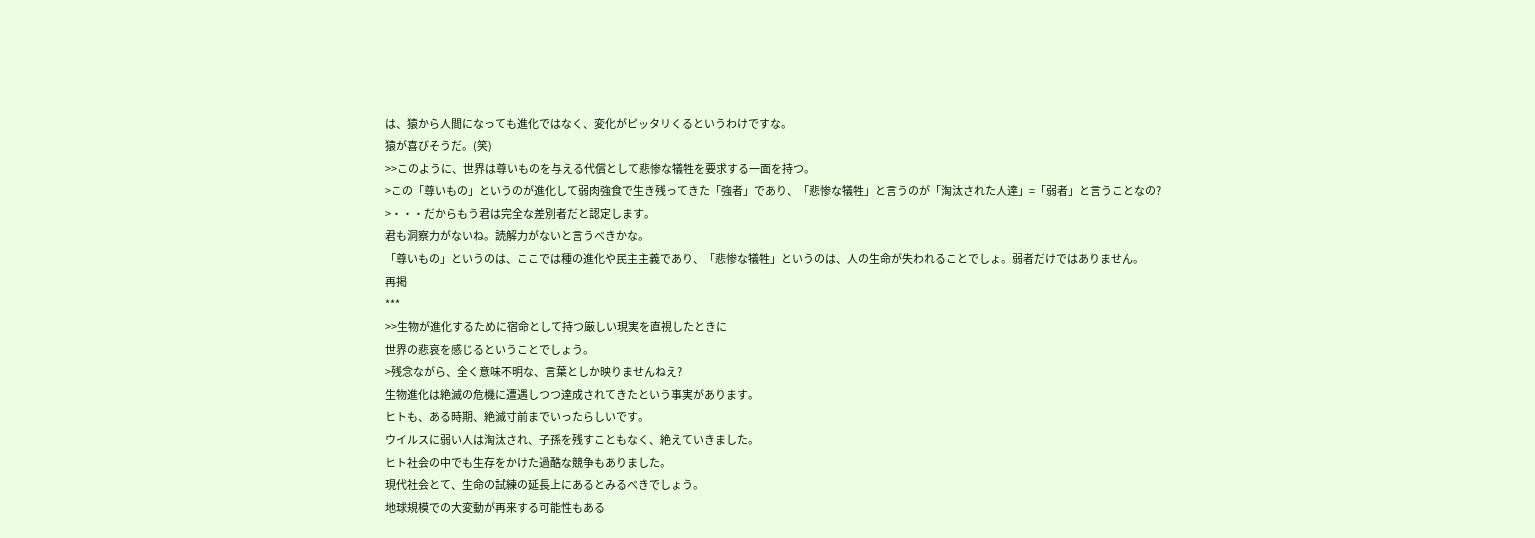は、猿から人間になっても進化ではなく、変化がピッタリくるというわけですな。
猿が喜びそうだ。(笑)
>>このように、世界は尊いものを与える代償として悲惨な犠牲を要求する一面を持つ。
>この「尊いもの」というのが進化して弱肉強食で生き残ってきた「強者」であり、「悲惨な犠牲」と言うのが「淘汰された人達」=「弱者」と言うことなの?
>・・・だからもう君は完全な差別者だと認定します。
君も洞察力がないね。読解力がないと言うべきかな。
「尊いもの」というのは、ここでは種の進化や民主主義であり、「悲惨な犠牲」というのは、人の生命が失われることでしょ。弱者だけではありません。
再掲
***
>>生物が進化するために宿命として持つ厳しい現実を直視したときに
世界の悲哀を感じるということでしょう。
>残念ながら、全く意味不明な、言葉としか映りませんねえ?
生物進化は絶滅の危機に遭遇しつつ達成されてきたという事実があります。
ヒトも、ある時期、絶滅寸前までいったらしいです。
ウイルスに弱い人は淘汰され、子孫を残すこともなく、絶えていきました。
ヒト社会の中でも生存をかけた過酷な競争もありました。
現代社会とて、生命の試練の延長上にあるとみるべきでしょう。
地球規模での大変動が再来する可能性もある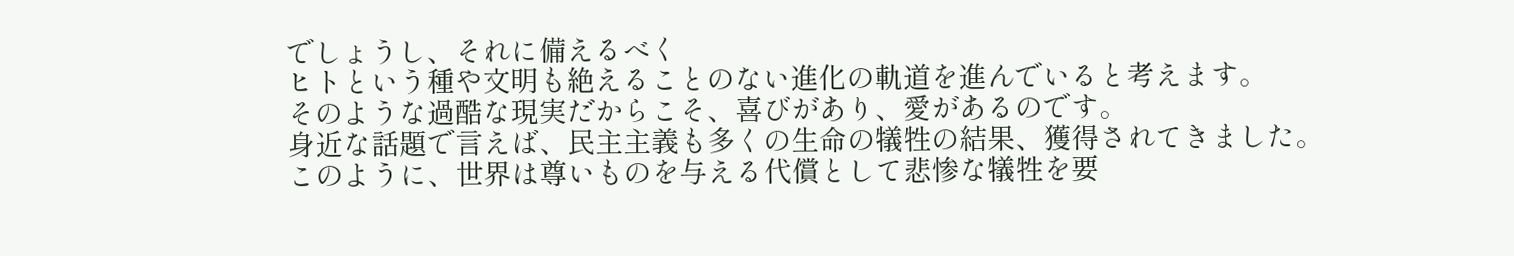でしょうし、それに備えるべく
ヒトという種や文明も絶えることのない進化の軌道を進んでいると考えます。
そのような過酷な現実だからこそ、喜びがあり、愛があるのです。
身近な話題で言えば、民主主義も多くの生命の犠牲の結果、獲得されてきました。
このように、世界は尊いものを与える代償として悲惨な犠牲を要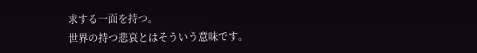求する一面を持つ。
世界の持つ悲哀とはそういう意味です。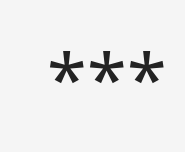***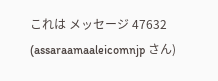これは メッセージ 47632 (assaraamaaleicomnjp さん)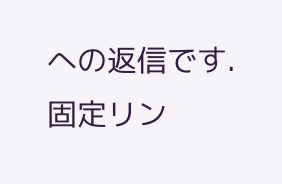への返信です.
固定リン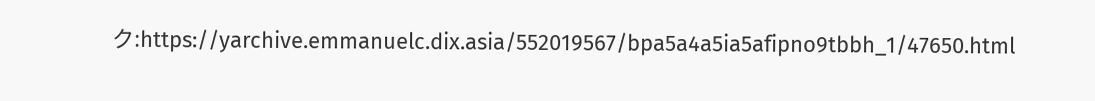ク:https://yarchive.emmanuelc.dix.asia/552019567/bpa5a4a5ia5afipno9tbbh_1/47650.html